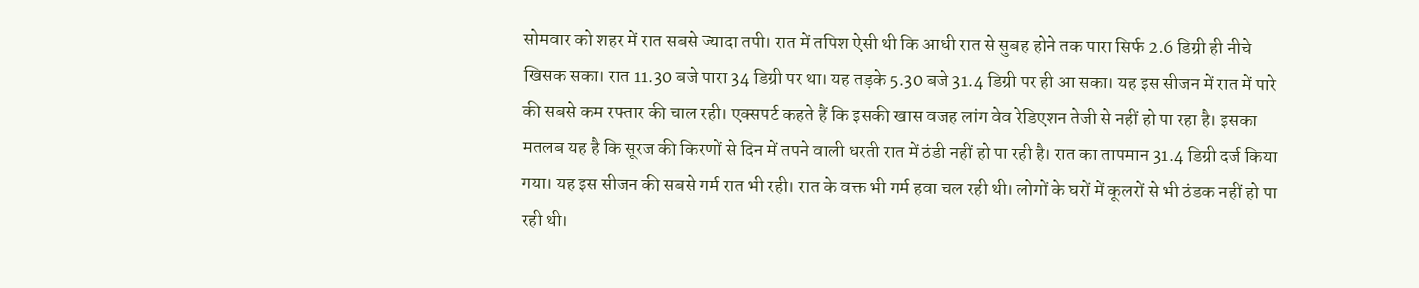सोमवार को शहर में रात सबसे ज्यादा तपी। रात में तपिश ऐसी थी कि आधी रात से सुबह होने तक पारा सिर्फ 2.6 डिग्री ही नीचे खिसक सका। रात 11.30 बजे पारा 34 डिग्री पर था। यह तड़के 5.30 बजे 31.4 डिग्री पर ही आ सका। यह इस सीजन में रात में पारे की सबसे कम रफ्तार की चाल रही। एक्सपर्ट कहते हैं कि इसकी खास वजह लांग वेव रेडिएशन तेजी से नहीं हो पा रहा है। इसका मतलब यह है कि सूरज की किरणों से दिन में तपने वाली धरती रात में ठंडी नहीं हो पा रही है। रात का तापमान 31.4 डिग्री दर्ज किया गया। यह इस सीजन की सबसे गर्म रात भी रही। रात के वक्त भी गर्म हवा चल रही थी। लोगों के घरों में कूलरों से भी ठंडक नहीं हो पा रही थी।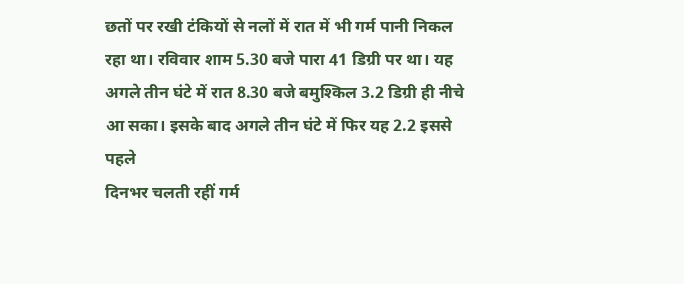छतों पर रखी टंकियों से नलों में रात में भी गर्म पानी निकल रहा था। रविवार शाम 5.30 बजे पारा 41 डिग्री पर था। यह अगले तीन घंटे में रात 8.30 बजे बमुश्किल 3.2 डिग्री ही नीचे आ सका। इसके बाद अगले तीन घंटे में फिर यह 2.2 इससे पहले
दिनभर चलती रहीं गर्म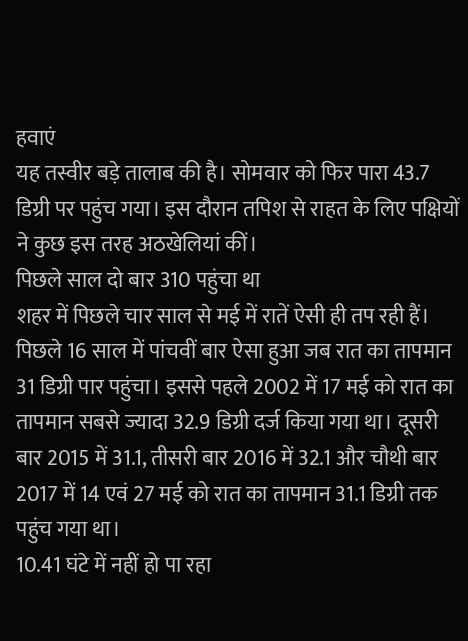हवाएं
यह तस्वीर बड़े तालाब की है। सोमवार को फिर पारा 43.7 डिग्री पर पहुंच गया। इस दौरान तपिश से राहत के लिए पक्षियों ने कुछ इस तरह अठखेलियां कीं।
पिछले साल दो बार 310 पहुंचा था
शहर में पिछले चार साल से मई में रातें ऐसी ही तप रही हैं। पिछले 16 साल में पांचवीं बार ऐसा हुआ जब रात का तापमान 31 डिग्री पार पहुंचा। इससे पहले 2002 में 17 मई को रात का तापमान सबसे ज्यादा 32.9 डिग्री दर्ज किया गया था। दूसरी बार 2015 में 31.1, तीसरी बार 2016 में 32.1 और चौथी बार 2017 में 14 एवं 27 मई को रात का तापमान 31.1 डिग्री तक पहुंच गया था।
10.41 घंटे में नहीं हो पा रहा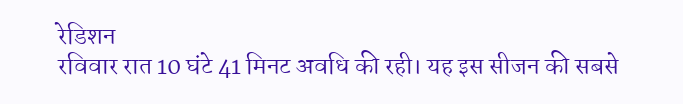रेडिशन
रविवार रात 10 घंटे 41 मिनट अवधि की रही। यह इस सीजन की सबसे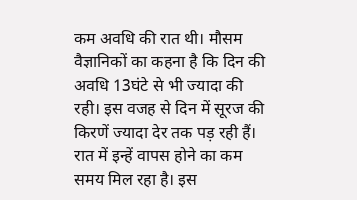कम अवधि की रात थी। मौसम वैज्ञानिकों का कहना है कि दिन की अवधि 13घंटे से भी ज्यादा की रही। इस वजह से दिन में सूरज की किरणें ज्यादा देर तक पड़ रही हैं। रात में इन्हें वापस होने का कम समय मिल रहा है। इस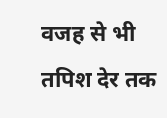वजह से भी तपिश देर तक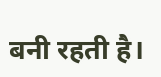बनी रहती है।